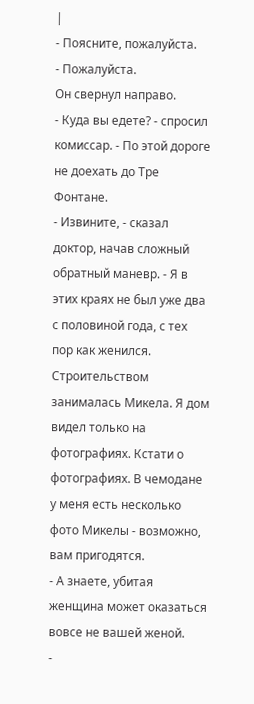|
‑ Поясните, пожалуйста.
‑ Пожалуйста.
Он свернул направо.
‑ Куда вы едете? ‑ спросил комиссар. ‑ По этой дороге не доехать до Тре Фонтане.
‑ Извините, ‑ сказал доктор, начав сложный обратный маневр. ‑ Я в этих краях не был уже два с половиной года, с тех пор как женился. Строительством занималась Микела. Я дом видел только на фотографиях. Кстати о фотографиях. В чемодане у меня есть несколько фото Микелы ‑ возможно, вам пригодятся.
‑ А знаете, убитая женщина может оказаться вовсе не вашей женой.
‑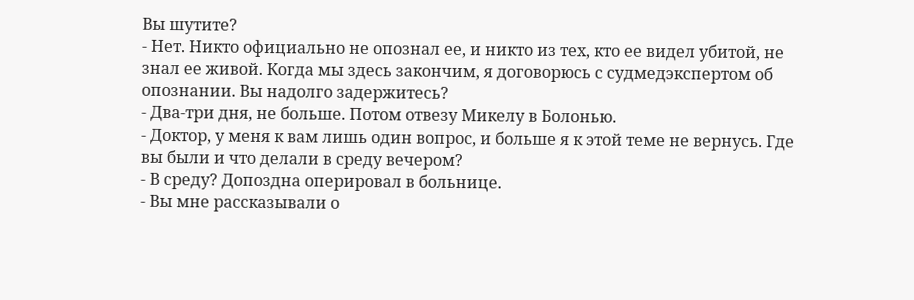Вы шутите?
‑ Нет. Никто официально не опознал ее, и никто из тех, кто ее видел убитой, не знал ее живой. Когда мы здесь закончим, я договорюсь с судмедэкспертом об опознании. Вы надолго задержитесь?
‑ Два‑три дня, не больше. Потом отвезу Микелу в Болонью.
‑ Доктор, у меня к вам лишь один вопрос, и больше я к этой теме не вернусь. Где вы были и что делали в среду вечером?
‑ В среду? Допоздна оперировал в больнице.
‑ Вы мне рассказывали о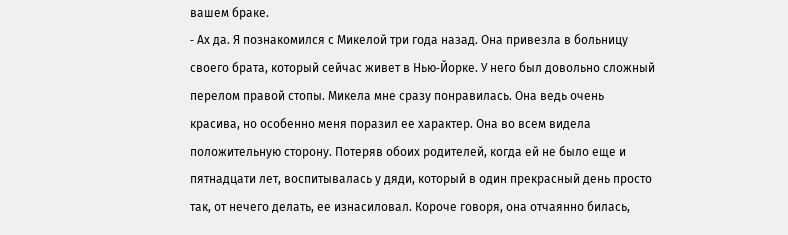вашем браке.
‑ Ах да. Я познакомился с Микелой три года назад. Она привезла в больницу своего брата, который сейчас живет в Нью‑Йорке. У него был довольно сложный перелом правой стопы. Микела мне сразу понравилась. Она ведь очень красива, но особенно меня поразил ее характер. Она во всем видела положительную сторону. Потеряв обоих родителей, когда ей не было еще и пятнадцати лет, воспитывалась у дяди, который в один прекрасный день просто так, от нечего делать, ее изнасиловал. Короче говоря, она отчаянно билась,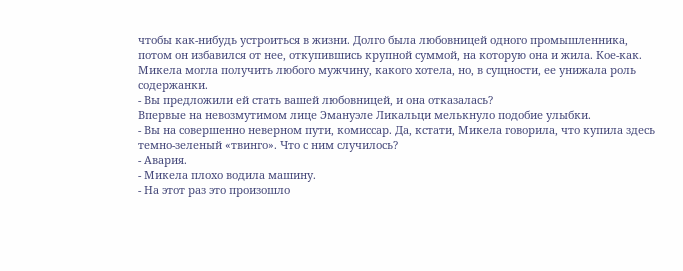чтобы как‑нибудь устроиться в жизни. Долго была любовницей одного промышленника, потом он избавился от нее, откупившись крупной суммой, на которую она и жила. Кое‑как. Микела могла получить любого мужчину, какого хотела, но, в сущности, ее унижала роль содержанки.
‑ Вы предложили ей стать вашей любовницей, и она отказалась?
Впервые на невозмутимом лице Эмануэле Ликальци мелькнуло подобие улыбки.
‑ Вы на совершенно неверном пути, комиссар. Да, кстати, Микела говорила, что купила здесь темно‑зеленый «твинго». Что с ним случилось?
‑ Авария.
‑ Микела плохо водила машину.
‑ На этот раз это произошло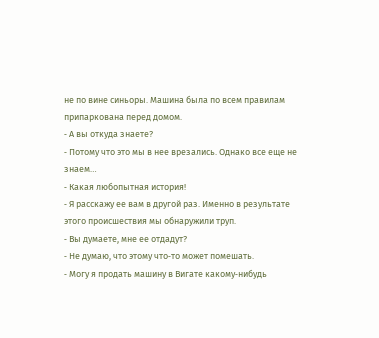не по вине синьоры. Машина была по всем правилам припаркована перед домом.
‑ А вы откуда знаете?
‑ Потому что это мы в нее врезались. Однако все еще не знаем…
‑ Какая любопытная история!
‑ Я расскажу ее вам в другой раз. Именно в результате этого происшествия мы обнаружили труп.
‑ Вы думаете, мне ее отдадут?
‑ Не думаю, что этому что‑то может помешать.
‑ Могу я продать машину в Вигате какому‑нибудь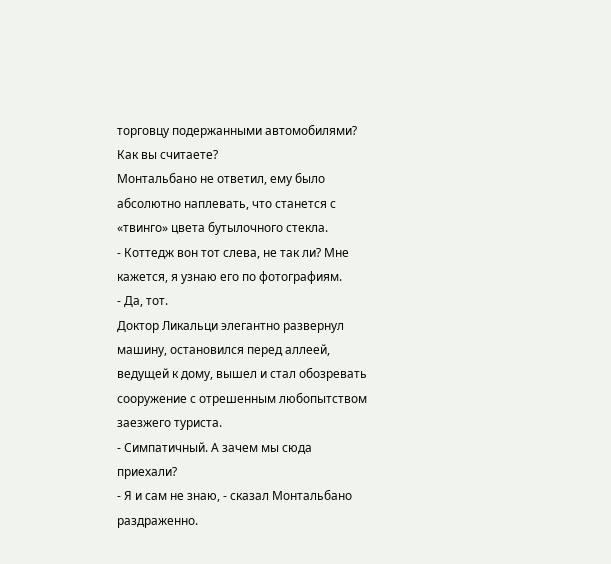торговцу подержанными автомобилями? Как вы считаете?
Монтальбано не ответил, ему было абсолютно наплевать, что станется с «твинго» цвета бутылочного стекла.
‑ Коттедж вон тот слева, не так ли? Мне кажется, я узнаю его по фотографиям.
‑ Да, тот.
Доктор Ликальци элегантно развернул машину, остановился перед аллеей, ведущей к дому, вышел и стал обозревать сооружение с отрешенным любопытством заезжего туриста.
‑ Симпатичный. А зачем мы сюда приехали?
‑ Я и сам не знаю, ‑ сказал Монтальбано раздраженно.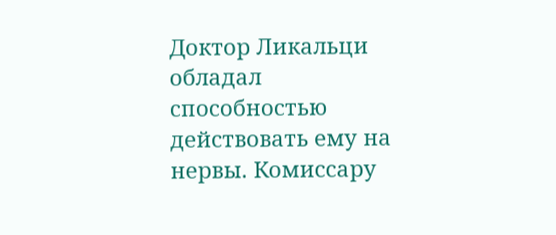Доктор Ликальци обладал способностью действовать ему на нервы. Комиссару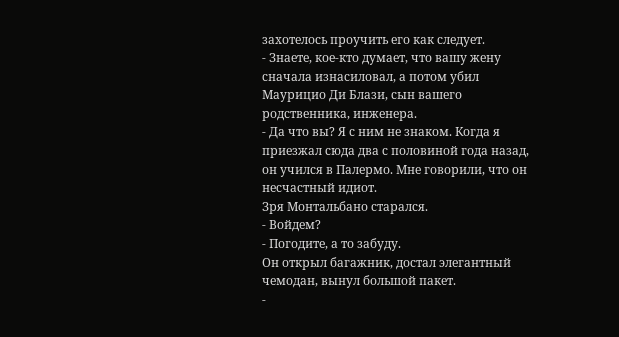захотелось проучить его как следует.
‑ Знаете, кое‑кто думает, что вашу жену сначала изнасиловал, а потом убил Маурицио Ди Блази, сын вашего родственника, инженера.
‑ Да что вы? Я с ним не знаком. Когда я приезжал сюда два с половиной года назад, он учился в Палермо. Мне говорили, что он несчастный идиот.
Зря Монтальбано старался.
‑ Войдем?
‑ Погодите, а то забуду.
Он открыл багажник, достал элегантный чемодан, вынул большой пакет.
‑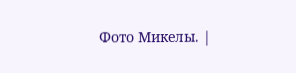Фото Микелы. |